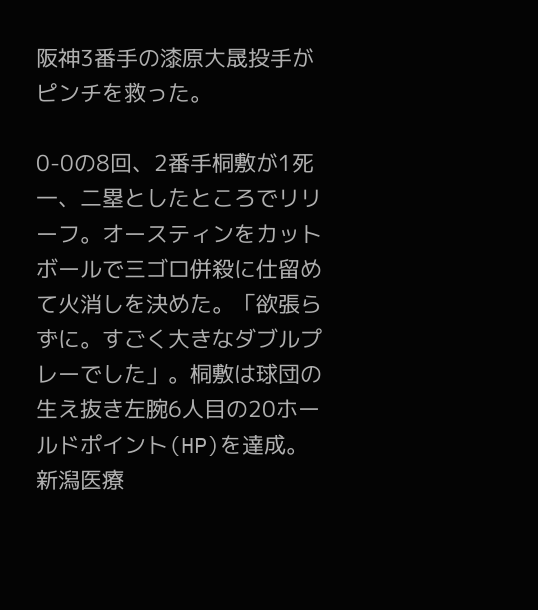阪神3番手の漆原大晟投手がピンチを救った。

0-0の8回、2番手桐敷が1死一、二塁としたところでリリーフ。オースティンをカットボールで三ゴロ併殺に仕留めて火消しを決めた。「欲張らずに。すごく大きなダブルプレーでした」。桐敷は球団の生え抜き左腕6人目の20ホールドポイント(HP)を達成。新潟医療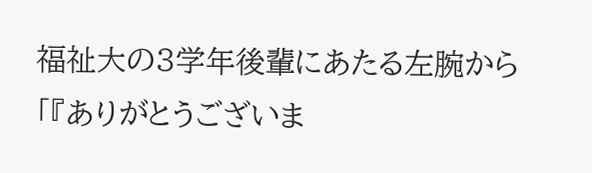福祉大の3学年後輩にあたる左腕から「『ありがとうございま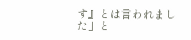す』とは言われました」と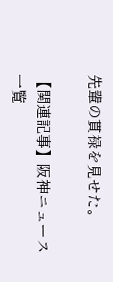先輩の貫禄を見せた。

【関連記事】阪神ニュース一覧